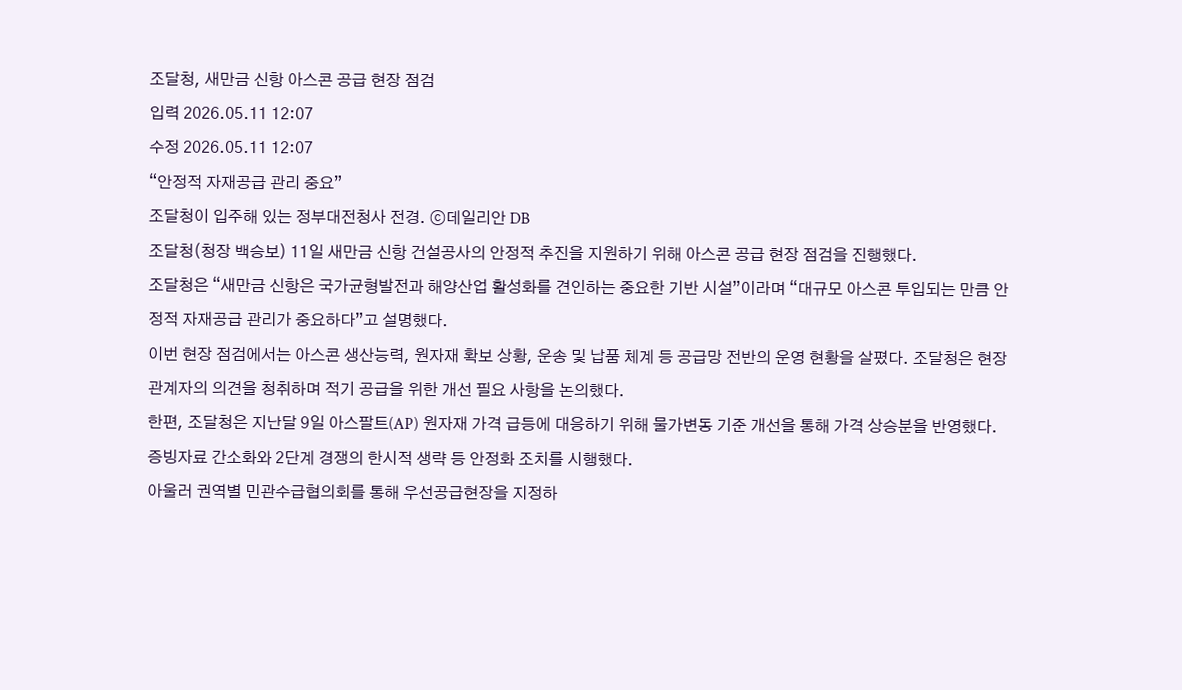조달청, 새만금 신항 아스콘 공급 현장 점검
입력 2026.05.11 12:07
수정 2026.05.11 12:07
“안정적 자재공급 관리 중요”
조달청이 입주해 있는 정부대전청사 전경. ⓒ데일리안 DB
조달청(청장 백승보) 11일 새만금 신항 건설공사의 안정적 추진을 지원하기 위해 아스콘 공급 현장 점검을 진행했다.
조달청은 “새만금 신항은 국가균형발전과 해양산업 활성화를 견인하는 중요한 기반 시설”이라며 “대규모 아스콘 투입되는 만큼 안정적 자재공급 관리가 중요하다”고 설명했다.
이번 현장 점검에서는 아스콘 생산능력, 원자재 확보 상황, 운송 및 납품 체계 등 공급망 전반의 운영 현황을 살폈다. 조달청은 현장 관계자의 의견을 청취하며 적기 공급을 위한 개선 필요 사항을 논의했다.
한편, 조달청은 지난달 9일 아스팔트(AP) 원자재 가격 급등에 대응하기 위해 물가변동 기준 개선을 통해 가격 상승분을 반영했다. 증빙자료 간소화와 2단계 경쟁의 한시적 생략 등 안정화 조치를 시행했다.
아울러 권역별 민관수급협의회를 통해 우선공급현장을 지정하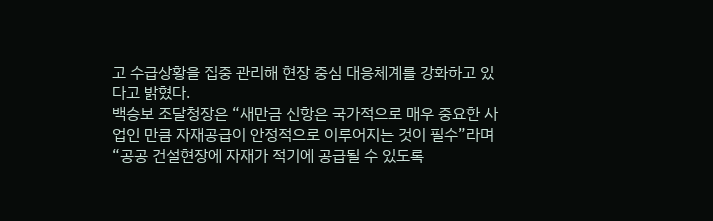고 수급상황을 집중 관리해 현장 중심 대응체계를 강화하고 있다고 밝혔다.
백승보 조달청장은 “새만금 신항은 국가적으로 매우 중요한 사업인 만큼 자재공급이 안정적으로 이루어지는 것이 필수”라며 “공공 건설현장에 자재가 적기에 공급될 수 있도록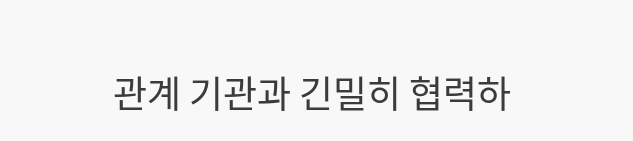관계 기관과 긴밀히 협력하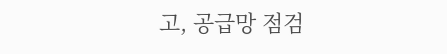고, 공급망 점검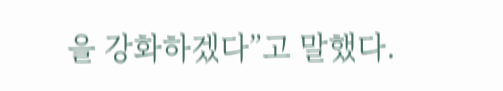을 강화하겠다”고 말했다.